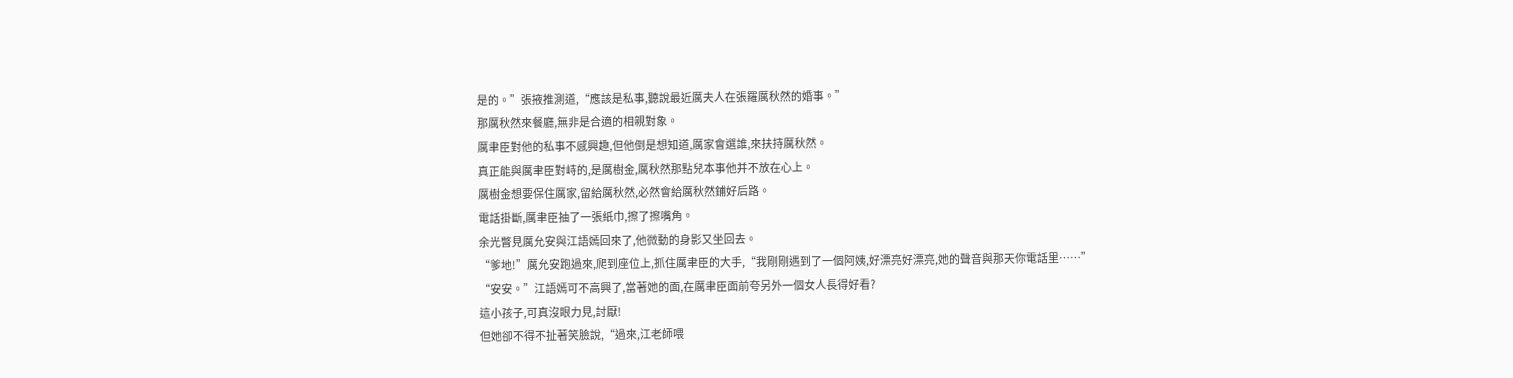是的。”張掖推測道,“應該是私事,聽說最近厲夫人在張羅厲秋然的婚事。”
那厲秋然來餐廳,無非是合適的相親對象。
厲聿臣對他的私事不感興趣,但他倒是想知道,厲家會選誰,來扶持厲秋然。
真正能與厲聿臣對峙的,是厲樹金,厲秋然那點兒本事他并不放在心上。
厲樹金想要保住厲家,留給厲秋然,必然會給厲秋然鋪好后路。
電話掛斷,厲聿臣抽了一張紙巾,擦了擦嘴角。
余光瞥見厲允安與江語嫣回來了,他微動的身影又坐回去。
“爹地!”厲允安跑過來,爬到座位上,抓住厲聿臣的大手,“我剛剛遇到了一個阿姨,好漂亮好漂亮,她的聲音與那天你電話里……”
“安安。”江語嫣可不高興了,當著她的面,在厲聿臣面前夸另外一個女人長得好看?
這小孩子,可真沒眼力見,討厭!
但她卻不得不扯著笑臉說,“過來,江老師喂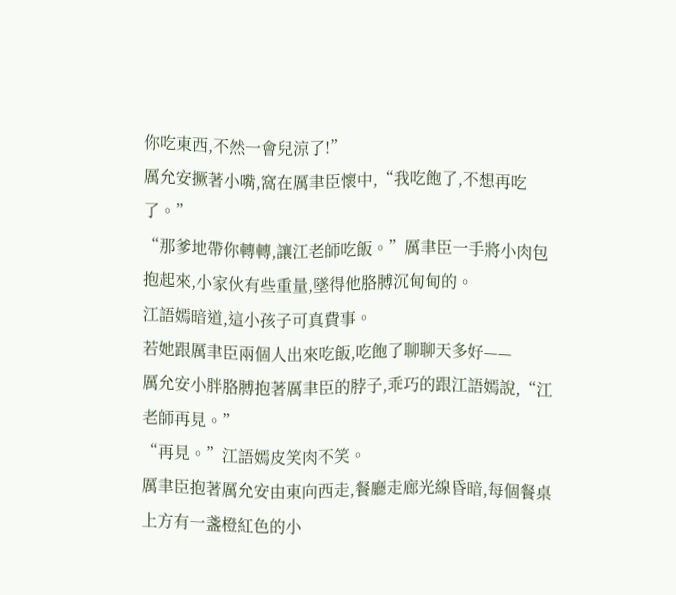你吃東西,不然一會兒涼了!”
厲允安撅著小嘴,窩在厲聿臣懷中,“我吃飽了,不想再吃了。”
“那爹地帶你轉轉,讓江老師吃飯。”厲聿臣一手將小肉包抱起來,小家伙有些重量,墜得他胳膊沉甸甸的。
江語嫣暗道,這小孩子可真費事。
若她跟厲聿臣兩個人出來吃飯,吃飽了聊聊天多好——
厲允安小胖胳膊抱著厲聿臣的脖子,乖巧的跟江語嫣說,“江老師再見。”
“再見。”江語嫣皮笑肉不笑。
厲聿臣抱著厲允安由東向西走,餐廳走廊光線昏暗,每個餐桌上方有一盞橙紅色的小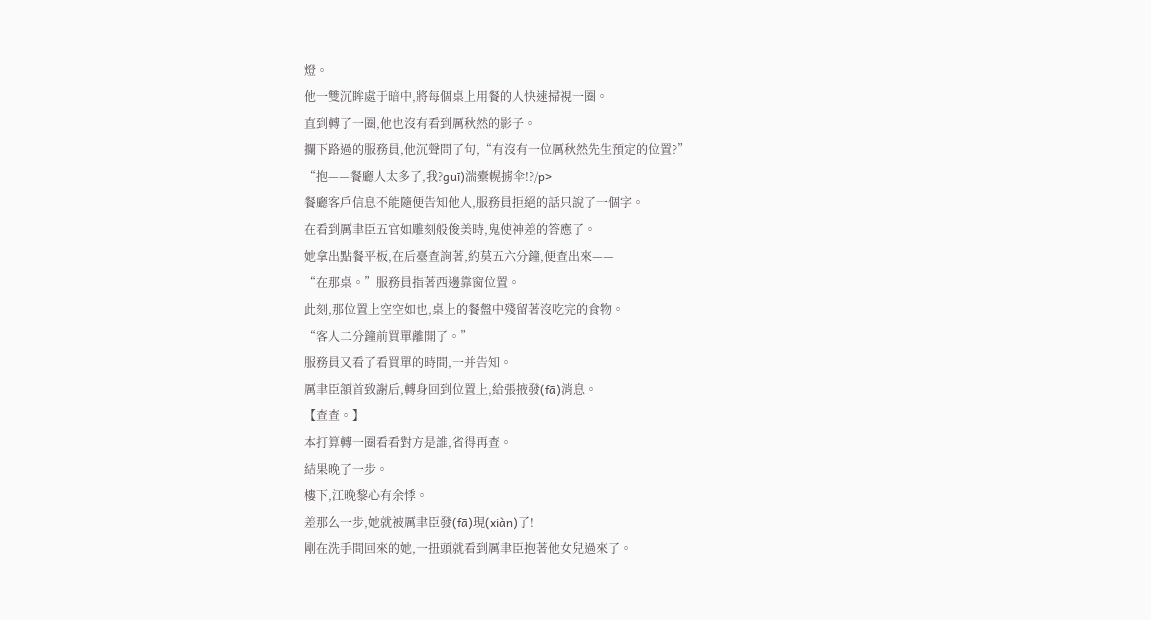燈。
他一雙沉眸處于暗中,將每個桌上用餐的人快速掃視一圈。
直到轉了一圈,他也沒有看到厲秋然的影子。
攔下路過的服務員,他沉聲問了句,“有沒有一位厲秋然先生預定的位置?”
“抱——餐廳人太多了,我?guī)湍橐幌掳伞!?/p>
餐廳客戶信息不能隨便告知他人,服務員拒絕的話只說了一個字。
在看到厲聿臣五官如雕刻般俊美時,鬼使神差的答應了。
她拿出點餐平板,在后臺查詢著,約莫五六分鐘,便查出來——
“在那桌。”服務員指著西邊靠窗位置。
此刻,那位置上空空如也,桌上的餐盤中殘留著沒吃完的食物。
“客人二分鐘前買單離開了。”
服務員又看了看買單的時間,一并告知。
厲聿臣頷首致謝后,轉身回到位置上,給張掖發(fā)消息。
【查查。】
本打算轉一圈看看對方是誰,省得再查。
結果晚了一步。
樓下,江晚黎心有余悸。
差那么一步,她就被厲聿臣發(fā)現(xiàn)了!
剛在洗手間回來的她,一扭頭就看到厲聿臣抱著他女兒過來了。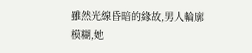雖然光線昏暗的緣故,男人輪廓模糊,她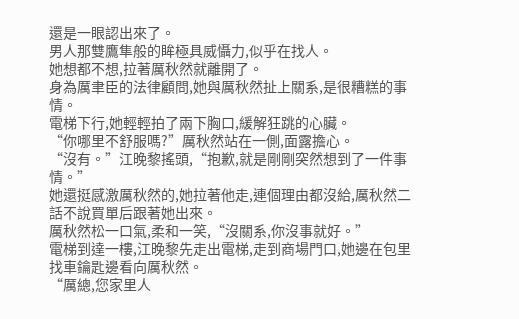還是一眼認出來了。
男人那雙鷹隼般的眸極具威懾力,似乎在找人。
她想都不想,拉著厲秋然就離開了。
身為厲聿臣的法律顧問,她與厲秋然扯上關系,是很糟糕的事情。
電梯下行,她輕輕拍了兩下胸口,緩解狂跳的心臟。
“你哪里不舒服嗎?”厲秋然站在一側,面露擔心。
“沒有。”江晚黎搖頭,“抱歉,就是剛剛突然想到了一件事情。”
她還挺感激厲秋然的,她拉著他走,連個理由都沒給,厲秋然二話不說買單后跟著她出來。
厲秋然松一口氣,柔和一笑,“沒關系,你沒事就好。”
電梯到達一樓,江晚黎先走出電梯,走到商場門口,她邊在包里找車鑰匙邊看向厲秋然。
“厲總,您家里人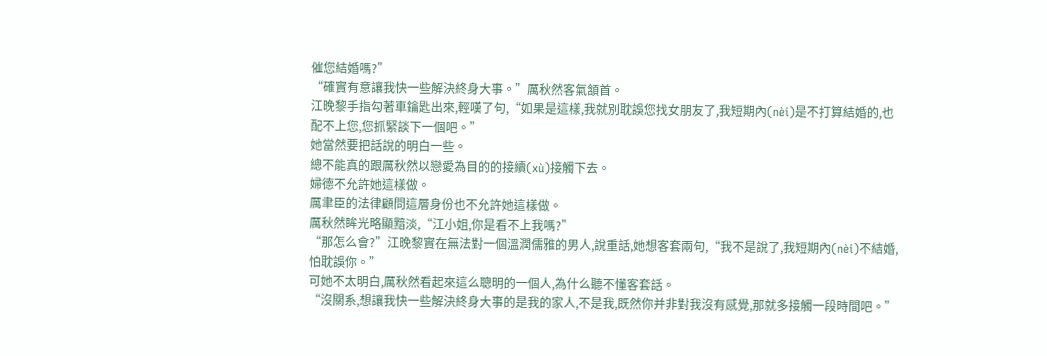催您結婚嗎?”
“確實有意讓我快一些解決終身大事。”厲秋然客氣頷首。
江晚黎手指勾著車鑰匙出來,輕嘆了句,“如果是這樣,我就別耽誤您找女朋友了,我短期內(nèi)是不打算結婚的,也配不上您,您抓緊談下一個吧。”
她當然要把話說的明白一些。
總不能真的跟厲秋然以戀愛為目的的接續(xù)接觸下去。
婦德不允許她這樣做。
厲聿臣的法律顧問這層身份也不允許她這樣做。
厲秋然眸光略顯黯淡,“江小姐,你是看不上我嗎?”
“那怎么會?”江晚黎實在無法對一個溫潤儒雅的男人,說重話,她想客套兩句,“我不是說了,我短期內(nèi)不結婚,怕耽誤你。”
可她不太明白,厲秋然看起來這么聰明的一個人,為什么聽不懂客套話。
“沒關系,想讓我快一些解決終身大事的是我的家人,不是我,既然你并非對我沒有感覺,那就多接觸一段時間吧。”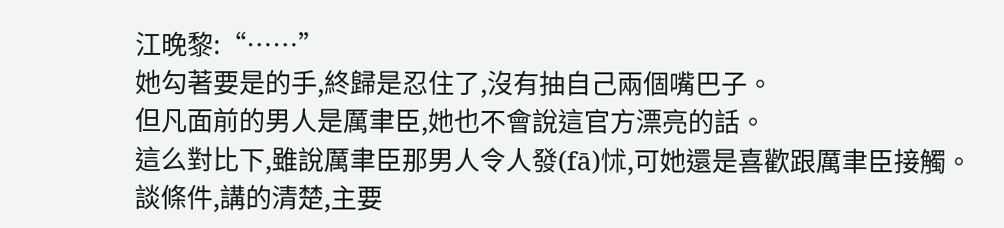江晚黎:“……”
她勾著要是的手,終歸是忍住了,沒有抽自己兩個嘴巴子。
但凡面前的男人是厲聿臣,她也不會說這官方漂亮的話。
這么對比下,雖說厲聿臣那男人令人發(fā)怵,可她還是喜歡跟厲聿臣接觸。
談條件,講的清楚,主要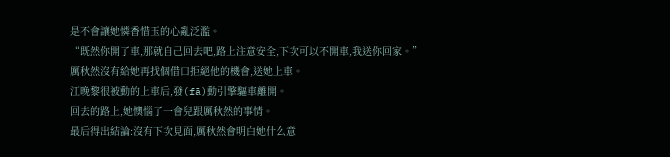是不會讓她憐香惜玉的心亂泛濫。
“既然你開了車,那就自己回去吧,路上注意安全,下次可以不開車,我送你回家。”
厲秋然沒有給她再找個借口拒絕他的機會,送她上車。
江晚黎很被動的上車后,發(fā)動引擎驅車離開。
回去的路上,她懊惱了一會兒跟厲秋然的事情。
最后得出結論:沒有下次見面,厲秋然會明白她什么意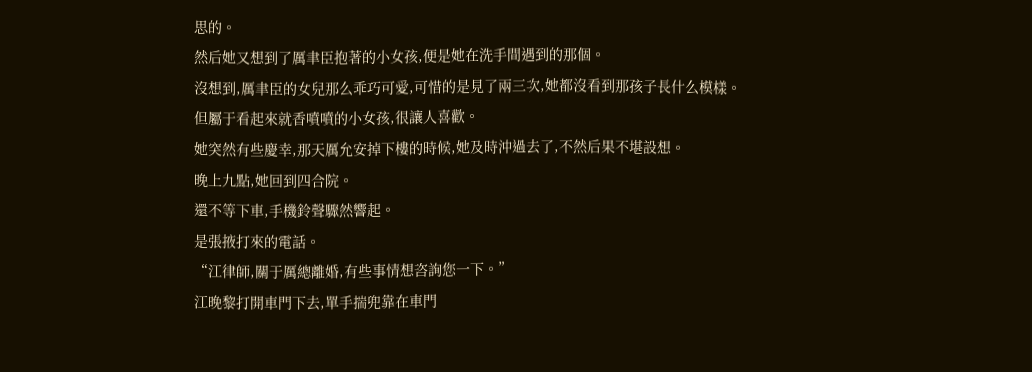思的。
然后她又想到了厲聿臣抱著的小女孩,便是她在洗手間遇到的那個。
沒想到,厲聿臣的女兒那么乖巧可愛,可惜的是見了兩三次,她都沒看到那孩子長什么模樣。
但屬于看起來就香噴噴的小女孩,很讓人喜歡。
她突然有些慶幸,那天厲允安掉下樓的時候,她及時沖過去了,不然后果不堪設想。
晚上九點,她回到四合院。
還不等下車,手機鈴聲驟然響起。
是張掖打來的電話。
“江律師,關于厲總離婚,有些事情想咨詢您一下。”
江晚黎打開車門下去,單手揣兜靠在車門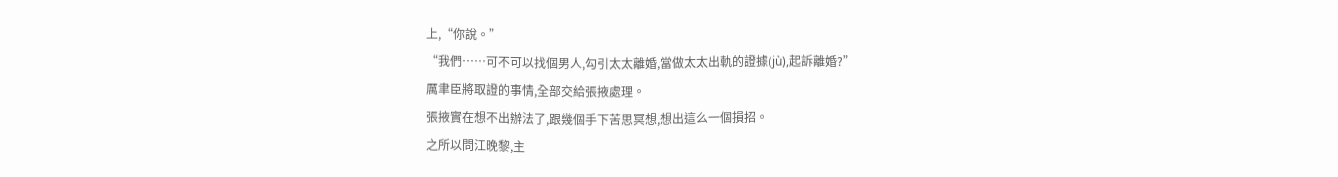上,“你說。”
“我們……可不可以找個男人,勾引太太離婚,當做太太出軌的證據(jù),起訴離婚?”
厲聿臣將取證的事情,全部交給張掖處理。
張掖實在想不出辦法了,跟幾個手下苦思冥想,想出這么一個損招。
之所以問江晚黎,主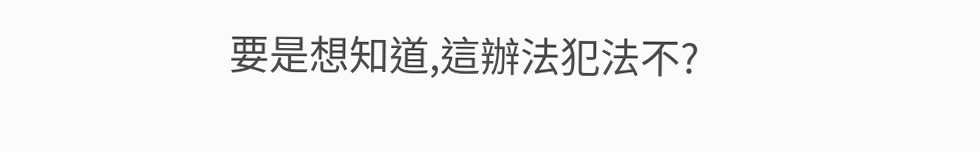要是想知道,這辦法犯法不?